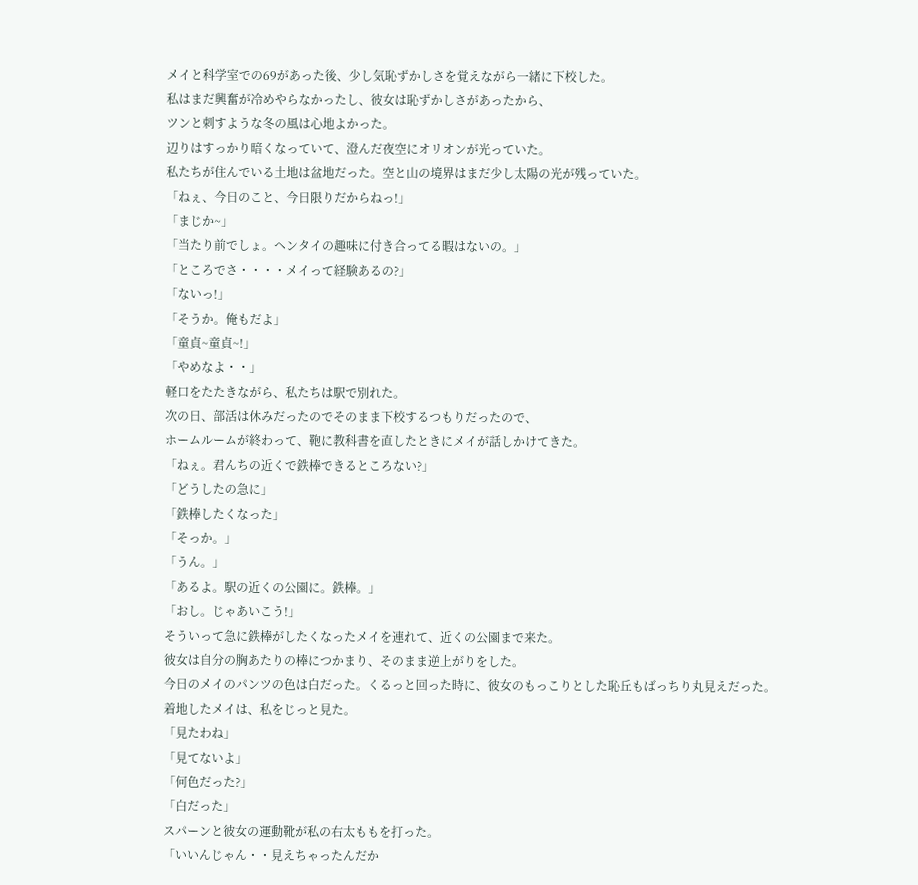メイと科学室での69があった後、少し気恥ずかしさを覚えながら一緒に下校した。
私はまだ興奮が冷めやらなかったし、彼女は恥ずかしさがあったから、
ツンと刺すような冬の風は心地よかった。
辺りはすっかり暗くなっていて、澄んだ夜空にオリオンが光っていた。
私たちが住んでいる土地は盆地だった。空と山の境界はまだ少し太陽の光が残っていた。
「ねぇ、今日のこと、今日限りだからねっ!」
「まじか~」
「当たり前でしょ。ヘンタイの趣味に付き合ってる暇はないの。」
「ところでさ・・・・メイって経験あるの?」
「ないっ!」
「そうか。俺もだよ」
「童貞~童貞~!」
「やめなよ・・」
軽口をたたきながら、私たちは駅で別れた。
次の日、部活は休みだったのでそのまま下校するつもりだったので、
ホームルームが終わって、鞄に教科書を直したときにメイが話しかけてきた。
「ねぇ。君んちの近くで鉄棒できるところない?」
「どうしたの急に」
「鉄棒したくなった」
「そっか。」
「うん。」
「あるよ。駅の近くの公園に。鉄棒。」
「おし。じゃあいこう!」
そういって急に鉄棒がしたくなったメイを連れて、近くの公園まで来た。
彼女は自分の胸あたりの棒につかまり、そのまま逆上がりをした。
今日のメイのパンツの色は白だった。くるっと回った時に、彼女のもっこりとした恥丘もばっちり丸見えだった。
着地したメイは、私をじっと見た。
「見たわね」
「見てないよ」
「何色だった?」
「白だった」
スパーンと彼女の運動靴が私の右太ももを打った。
「いいんじゃん・・見えちゃったんだか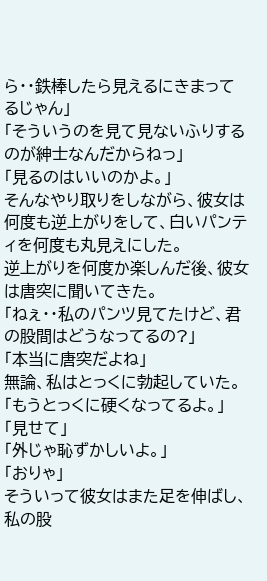ら・・鉄棒したら見えるにきまってるじゃん」
「そういうのを見て見ないふりするのが紳士なんだからねっ」
「見るのはいいのかよ。」
そんなやり取りをしながら、彼女は何度も逆上がりをして、白いパンティを何度も丸見えにした。
逆上がりを何度か楽しんだ後、彼女は唐突に聞いてきた。
「ねぇ・・私のパンツ見てたけど、君の股間はどうなってるの?」
「本当に唐突だよね」
無論、私はとっくに勃起していた。
「もうとっくに硬くなってるよ。」
「見せて」
「外じゃ恥ずかしいよ。」
「おりゃ」
そういって彼女はまた足を伸ばし、私の股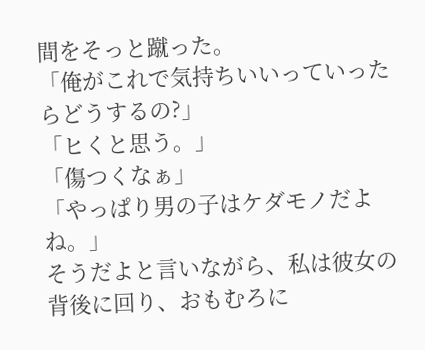間をそっと蹴った。
「俺がこれで気持ちいいっていったらどうするの?」
「ヒくと思う。」
「傷つくなぁ」
「やっぱり男の子はケダモノだよね。」
そうだよと言いながら、私は彼女の背後に回り、おもむろに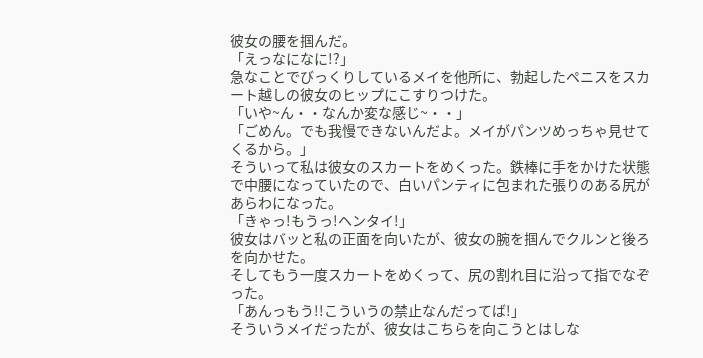彼女の腰を掴んだ。
「えっなになに!?」
急なことでびっくりしているメイを他所に、勃起したペニスをスカート越しの彼女のヒップにこすりつけた。
「いや~ん・・なんか変な感じ~・・」
「ごめん。でも我慢できないんだよ。メイがパンツめっちゃ見せてくるから。」
そういって私は彼女のスカートをめくった。鉄棒に手をかけた状態で中腰になっていたので、白いパンティに包まれた張りのある尻があらわになった。
「きゃっ!もうっ!ヘンタイ!」
彼女はバッと私の正面を向いたが、彼女の腕を掴んでクルンと後ろを向かせた。
そしてもう一度スカートをめくって、尻の割れ目に沿って指でなぞった。
「あんっもう!!こういうの禁止なんだってば!」
そういうメイだったが、彼女はこちらを向こうとはしな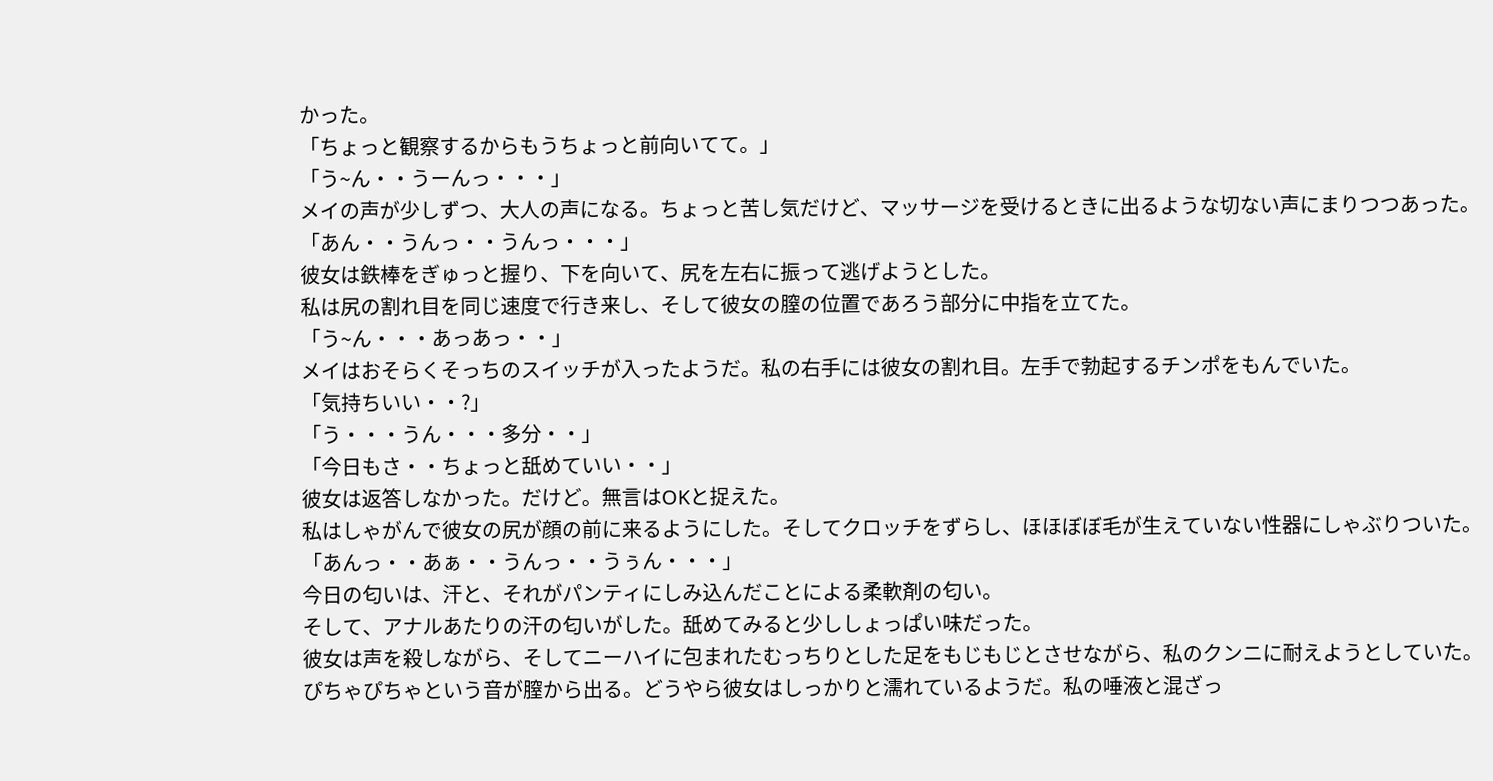かった。
「ちょっと観察するからもうちょっと前向いてて。」
「う~ん・・うーんっ・・・」
メイの声が少しずつ、大人の声になる。ちょっと苦し気だけど、マッサージを受けるときに出るような切ない声にまりつつあった。
「あん・・うんっ・・うんっ・・・」
彼女は鉄棒をぎゅっと握り、下を向いて、尻を左右に振って逃げようとした。
私は尻の割れ目を同じ速度で行き来し、そして彼女の膣の位置であろう部分に中指を立てた。
「う~ん・・・あっあっ・・」
メイはおそらくそっちのスイッチが入ったようだ。私の右手には彼女の割れ目。左手で勃起するチンポをもんでいた。
「気持ちいい・・?」
「う・・・うん・・・多分・・」
「今日もさ・・ちょっと舐めていい・・」
彼女は返答しなかった。だけど。無言はOKと捉えた。
私はしゃがんで彼女の尻が顔の前に来るようにした。そしてクロッチをずらし、ほほぼぼ毛が生えていない性器にしゃぶりついた。
「あんっ・・あぁ・・うんっ・・うぅん・・・」
今日の匂いは、汗と、それがパンティにしみ込んだことによる柔軟剤の匂い。
そして、アナルあたりの汗の匂いがした。舐めてみると少ししょっぱい味だった。
彼女は声を殺しながら、そしてニーハイに包まれたむっちりとした足をもじもじとさせながら、私のクンニに耐えようとしていた。
ぴちゃぴちゃという音が膣から出る。どうやら彼女はしっかりと濡れているようだ。私の唾液と混ざっ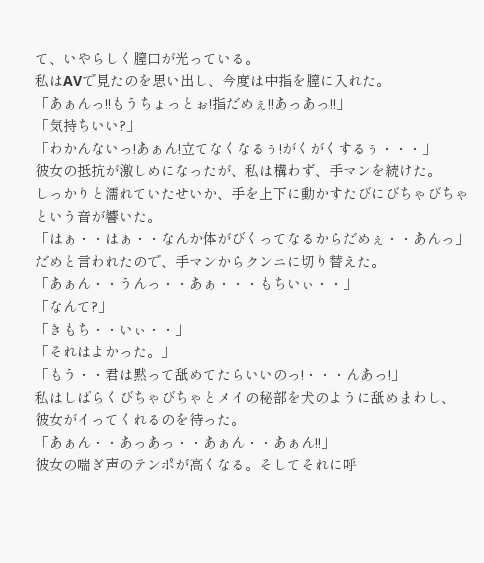て、いやらしく膣口が光っている。
私はAVで見たのを思い出し、今度は中指を膣に入れた。
「あぁんっ!!もうちょっとぉ!指だめぇ!!あっあっ!!」
「気持ちいい?」
「わかんないっ!あぁん!立てなくなるぅ!がくがくするぅ・・・」
彼女の抵抗が激しめになったが、私は構わず、手マンを続けた。
しっかりと濡れていたせいか、手を上下に動かすたびにびちゃびちゃという音が響いた。
「はぁ・・はぁ・・なんか体がびくってなるからだめぇ・・あんっ」
だめと言われたので、手マンからクンニに切り替えた。
「あぁん・・うんっ・・あぁ・・・もちいぃ・・」
「なんて?」
「きもち・・いぃ・・」
「それはよかった。」
「もう・・君は黙って舐めてたらいいのっ!・・・んあっ!」
私はしばらくびちゃびちゃとメイの秘部を犬のように舐めまわし、
彼女がイってくれるのを待った。
「あぁん・・あっあっ・・あぁん・・あぁん!!」
彼女の喘ぎ声のテンポが高くなる。そしてそれに呼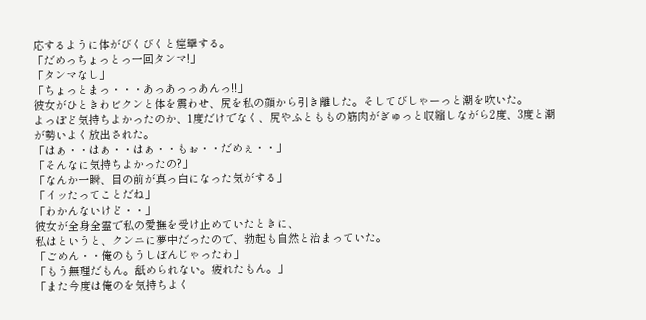応するように体がびくびくと痙攣する。
「だめっちょっとっ一回タンマ!」
「タンマなし」
「ちょっとまっ・・・あっあっっあんっ!!」
彼女がひときわビクンと体を震わせ、尻を私の顔から引き離した。そしてびしゃーっと潮を吹いた。
よっぽど気持ちよかったのか、1度だけでなく、尻やふとももの筋肉がぎゅっと収縮しながら2度、3度と潮が勢いよく放出された。
「はぁ・・はぁ・・はぁ・・もぉ・・だめぇ・・」
「そんなに気持ちよかったの?」
「なんか一瞬、目の前が真っ白になった気がする」
「イッたってことだね」
「わかんないけど・・」
彼女が全身全霊で私の愛撫を受け止めていたときに、
私はというと、クンニに夢中だったので、勃起も自然と治まっていた。
「ごめん・・俺のもうしぼんじゃったわ」
「もう無理だもん。舐められない。疲れたもん。」
「また今度は俺のを気持ちよく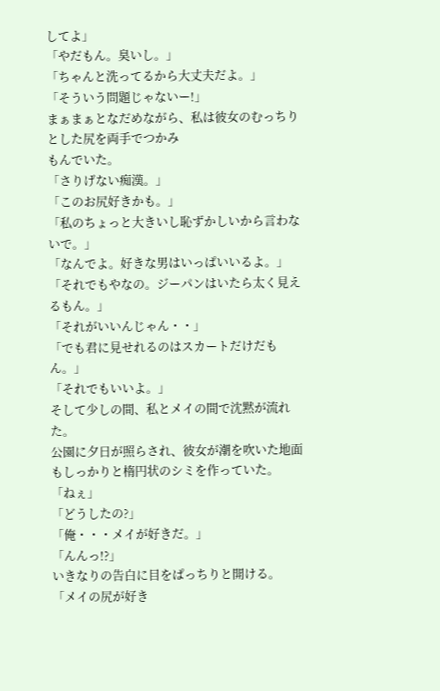してよ」
「やだもん。臭いし。」
「ちゃんと洗ってるから大丈夫だよ。」
「そういう問題じゃないー!」
まぁまぁとなだめながら、私は彼女のむっちりとした尻を両手でつかみ
もんでいた。
「さりげない痴漢。」
「このお尻好きかも。」
「私のちょっと大きいし恥ずかしいから言わないで。」
「なんでよ。好きな男はいっぱいいるよ。」
「それでもやなの。ジーパンはいたら太く見えるもん。」
「それがいいんじゃん・・」
「でも君に見せれるのはスカートだけだもん。」
「それでもいいよ。」
そして少しの間、私とメイの間で沈黙が流れた。
公園に夕日が照らされ、彼女が潮を吹いた地面もしっかりと楕円状のシミを作っていた。
「ねぇ」
「どうしたの?」
「俺・・・メイが好きだ。」
「んんっ!?」
いきなりの告白に目をぱっちりと開ける。
「メイの尻が好き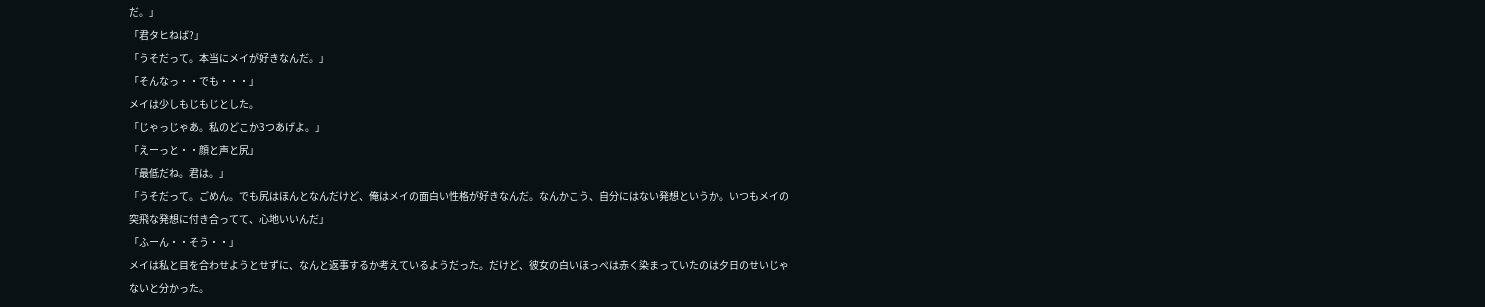だ。」
「君タヒねば?」
「うそだって。本当にメイが好きなんだ。」
「そんなっ・・でも・・・」
メイは少しもじもじとした。
「じゃっじゃあ。私のどこか3つあげよ。」
「えーっと・・顔と声と尻」
「最低だね。君は。」
「うそだって。ごめん。でも尻はほんとなんだけど、俺はメイの面白い性格が好きなんだ。なんかこう、自分にはない発想というか。いつもメイの突飛な発想に付き合ってて、心地いいんだ」
「ふーん・・そう・・」
メイは私と目を合わせようとせずに、なんと返事するか考えているようだった。だけど、彼女の白いほっぺは赤く染まっていたのは夕日のせいじゃないと分かった。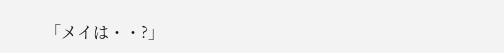「メイは・・?」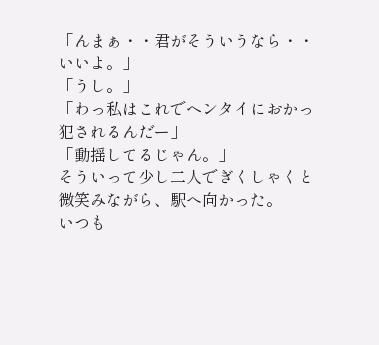「んまぁ・・君がそういうなら・・いいよ。」
「うし。」
「わっ私はこれでヘンタイにおかっ犯されるんだー」
「動揺してるじゃん。」
そういって少し二人でぎくしゃくと微笑みながら、駅へ向かった。
いつも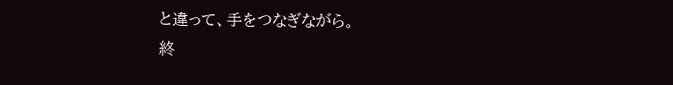と違って、手をつなぎながら。
終